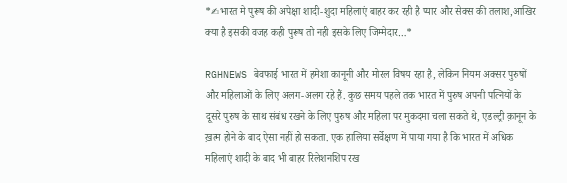*✍भारत मे पुरूष की अपेक्षा शादी-शुदा महिलाएं बाहर कर रही है प्यार और सेक्स की तलाश,आखिर क्या है इसकी वजह कही पुरूष तो नही इसके लिए जिम्मेदार…*

RGHNEWS बेवफाई भारत में हमेशा कानूनी और मोरल विषय रहा है, लेकिन नियम अक्सर पुरुषों और महिलाओं के लिए अलग-अलग रहे हैं. कुछ समय पहले तक भारत में पुरुष अपनी पत्नियों के दूसरे पुरुष के साथ संबंध रखने के लिए पुरुष और महिला पर मुकदमा चला सकते थे, एडल्ट्री क़ानून के ख़त्म होने के बाद ऐसा नहीं हो सकता. एक हालिया सर्वेक्षण में पाया गया है कि भारत में अधिक महिलाएं शादी के बाद भी बाहर रिलेशनशिप रख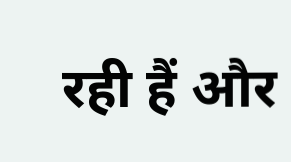रही हैं और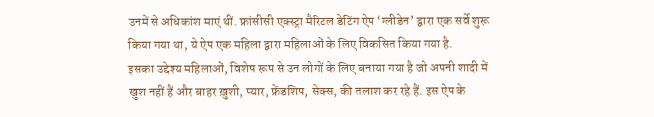उनमें से अधिकांश माएं थीं. फ्रांसीसी एक्स्ट्रा मैरिटल डेटिंग ऐप ‘ग्लीडेन’ द्वारा एक सर्वे शुरू किया गया था, ये ऐप एक महिला द्वारा महिलाओं के लिए विकसित किया गया है.
इसका उद्देश्य महिलाओं, विशेष रूप से उन लोगों के लिए बनाया गया है जो अपनी शादी में खुश नहीं हैं और बाहर ख़ुशी, प्यार, फ्रेंडशिप, सेक्स, की तलाश कर रहे हैं. इस ऐप के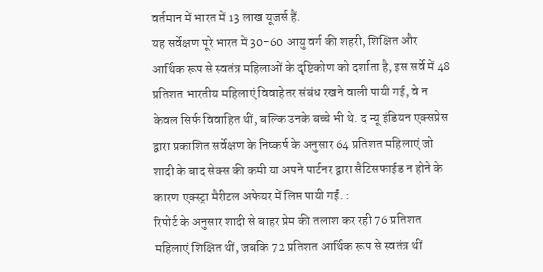वर्तमान में भारत में 13 लाख यूजर्स हैं.
यह सर्वेक्षण पूरे भारत में 30-60 आयु वर्ग की शहरी, शिक्षित और आर्थिक रूप से स्वतंत्र महिलाओं के दृष्टिकोण को दर्शाता है, इस सर्वे में 48 प्रतिशत भारतीय महिलाएं विवाहेतर संबंध रखने वाली पायी गई, वे न केवल सिर्फ विवाहित थीं, बल्कि उनके बच्चे भी थे. द न्यू इंडियन एक्सप्रेस द्वारा प्रकाशित सर्वेक्षण के निष्कर्ष के अनुसार 64 प्रतिशत महिलाएं जो शादी के बाद सेक्स की कमी या अपने पार्टनर द्वारा सैटिसफाईड न होने के कारण एक्स्ट्रा मैरीटल अफेयर में लिप्त पायी गईं. :
रिपोर्ट के अनुसार शादी से बाहर प्रेम की तलाश कर रही 76 प्रतिशत महिलाएं शिक्षित थीं, जबकि 72 प्रतिशत आर्थिक रूप से स्वतंत्र थीं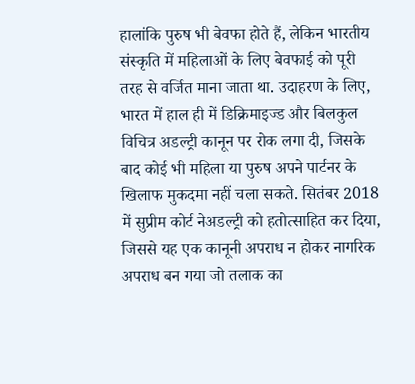हालांकि पुरुष भी बेवफा होते हैं, लेकिन भारतीय संस्कृति में महिलाओं के लिए बेवफाई को पूरी तरह से वर्जित माना जाता था. उदाहरण के लिए, भारत में हाल ही में डिक्रिमाइज्ड और बिलकुल विचित्र अडल्ट्री कानून पर रोक लगा दी, जिसके बाद कोई भी महिला या पुरुष अपने पार्टनर के खिलाफ मुकदमा नहीं चला सकते. सितंबर 2018 में सुप्रीम कोर्ट नेअडल्ट्री को हतोत्साहित कर दिया, जिससे यह एक कानूनी अपराध न होकर नागरिक अपराध बन गया जो तलाक का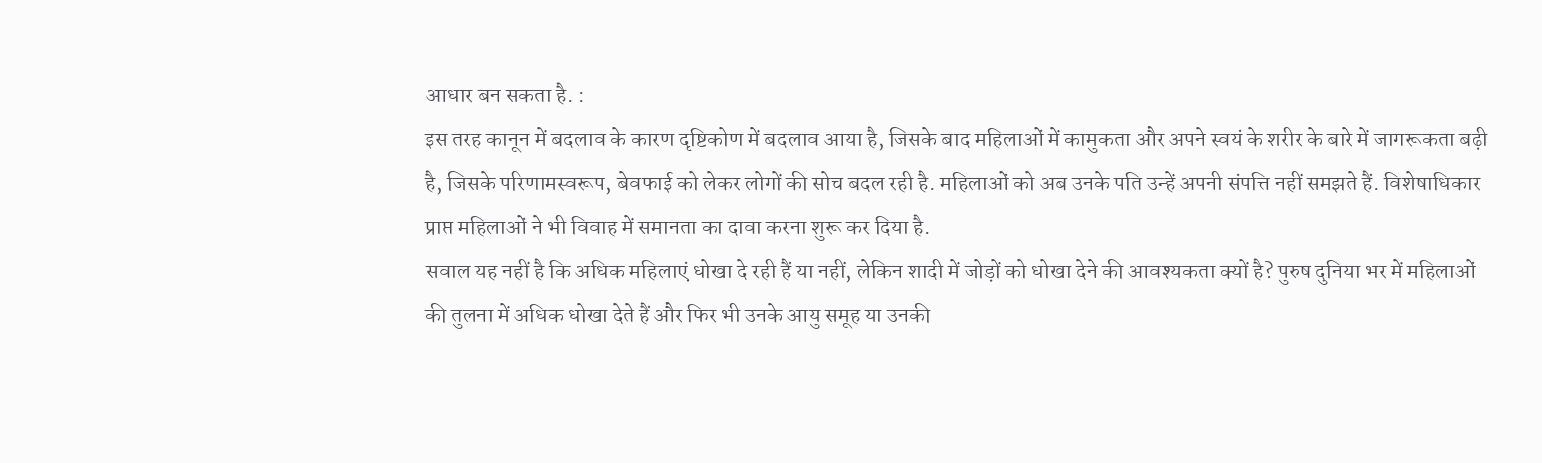आधार बन सकता है. :
इस तरह कानून में बदलाव के कारण दृष्टिकोण में बदलाव आया है, जिसके बाद महिलाओं में कामुकता और अपने स्वयं के शरीर के बारे में जागरूकता बढ़ी है, जिसके परिणामस्वरूप, बेवफाई को लेकर लोगों की सोच बदल रही है. महिलाओं को अब उनके पति उन्हें अपनी संपत्ति नहीं समझते हैं. विशेषाधिकार प्राप्त महिलाओं ने भी विवाह में समानता का दावा करना शुरू कर दिया है.
सवाल यह नहीं है कि अधिक महिलाएं धोखा दे रही हैं या नहीं, लेकिन शादी में जोड़ों को धोखा देने की आवश्यकता क्यों है? पुरुष दुनिया भर में महिलाओं की तुलना में अधिक धोखा देते हैं और फिर भी उनके आयु समूह या उनकी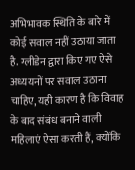अभिभावक स्थिति के बारे में कोई सवाल नहीं उठाया जाता है. ग्लीडेन द्वारा किए गए ऐसे अध्ययनों पर सवाल उठाना चाहिए, यही कारण है कि विवाह के बाद संबंध बनाने वाली महिलाएं ऐसा करती हैं, क्योंकि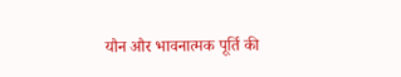यौन और भावनात्मक पूर्ति की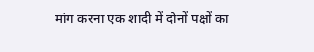मांग करना एक शादी में दोनों पक्षों का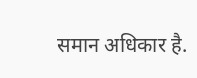समान अधिकार है.